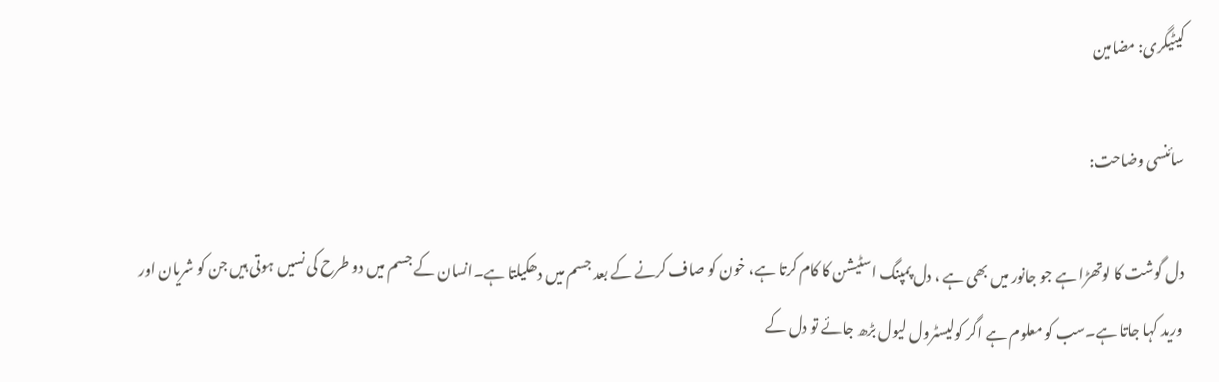کیٹیگری: مضامین

سائنسی وضاحت:

دل گوشت کا لوتھڑا ہے جو جانور میں بھی ہے ، دل پمپنگ اسٹیشن کا کام کرتا ہے، خون کو صاف کرنے کے بعد جسم میں دھکیلتا ہے۔انسان کے جسم میں دو طرح کی نسیں ہوتی ہیں جن کو شریان اور ورید کہا جاتا ہے۔سب کو معلوم ہے اگر کولیسٹرول لیول بڑھ جائے تو دل کے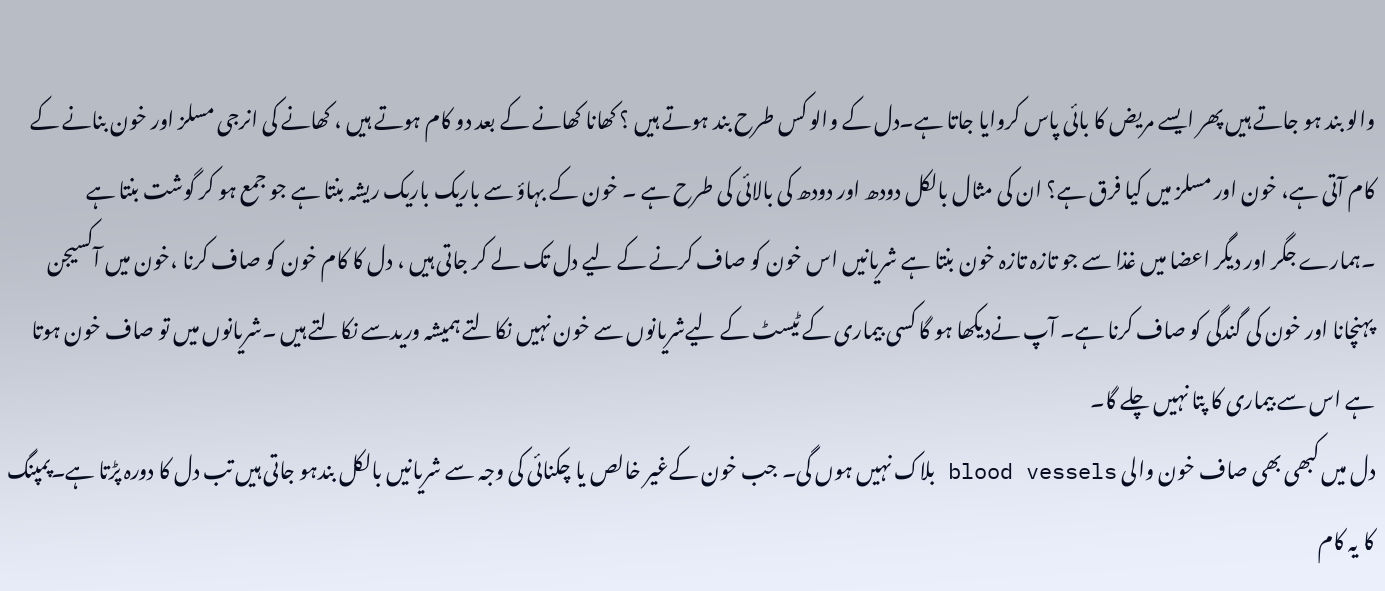والو بند ہو جاتے ہیں پھر ایسے مریض کا بائی پاس کروایا جاتا ہے۔دل کے والو کس طرح بند ہوتے ہیں ؟ کھانا کھانے کے بعد دو کام ہوتے ہیں ، کھانے کی انرجی مسلز اور خون بنانے کے کام آتی ہے، خون اور مسلز میں کیا فرق ہے؟ ان کی مثال بالکل دودھ اور دودھ کی بالائی کی طرح ہے ۔ خون کے بہاؤ سے باریک باریک ریشہ بنتا ہے جو جمع ہو کر گوشت بنتا ہے ۔ہمارے جگر اور دیگر اعضا میں غذا سے جو تازہ تازہ خون بنتا ہے شریانیں اس خون کو صاف کرنے کے لیے دل تک لے کر جاتی ہیں ، دل کا کام خون کو صاف کرنا ،خون میں آکسیجن پہنچانا اور خون کی گندگی کو صاف کرنا ہے۔ آپ نےدیکھا ہو گا کسی بیماری کے ٹیسٹ کے لیےشریانوں سے خون نہیں نکالتے ہمیشہ وریدسے نکالتے ہیں ۔شریانوں میں تو صاف خون ہوتا ہے اس سے بیماری کا پتا نہیں چلے گا۔
دل میں کبھی بھی صاف خون والی blood vessels بلاک نہیں ہوں گی۔ جب خون کےغیر خالص یا چکنائی کی وجہ سے شریانیں بالکل بندہو جاتی ہیں تب دل کا دورہ پڑتا ہے۔پمپنگ کا یہ کام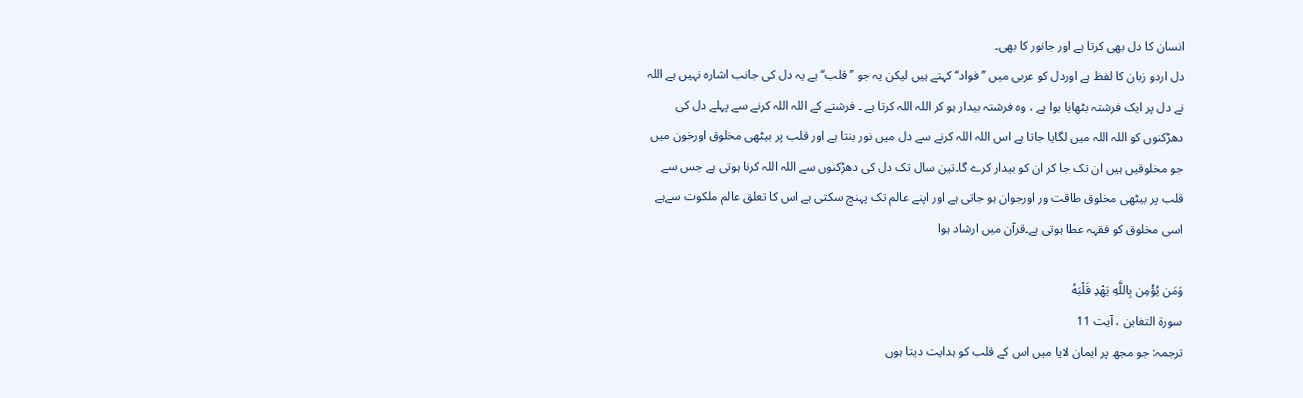انسان کا دل بھی کرتا ہے اور جانور کا بھی۔
دل اردو زبان کا لفظ ہے اوردل کو عربی میں ’’ فواد‘‘ کہتے ہیں لیکن یہ جو ’’قلب‘‘ ہے یہ دل کی جانب اشارہ نہیں ہے اللہ نے دل پر ایک فرشتہ بٹھایا ہوا ہے ، وہ فرشتہ بیدار ہو کر اللہ اللہ کرتا ہے ۔ فرشتے کے اللہ اللہ کرنے سے پہلے دل کی دھڑکنوں کو اللہ اللہ میں لگایا جاتا ہے اس اللہ اللہ کرنے سے دل میں نور بنتا ہے اور قلب پر بیٹھی مخلوق اورخون میں جو مخلوقیں ہیں ان تک جا کر ان کو بیدار کرے گا۔تین سال تک دل کی دھڑکنوں سے اللہ اللہ کرنا ہوتی ہے جس سے قلب پر بیٹھی مخلوق طاقت ور اورجوان ہو جاتی ہے اور اپنے عالم تک پہنچ سکتی ہے اس کا تعلق عالم ملکوت سےہے اسی مخلوق کو فقہہ عطا ہوتی ہے۔قرآن میں ارشاد ہوا

وَمَن يُؤْمِن بِاللَّهِ يَهْدِ قَلْبَهُ
سورة التغابن ، آیت 11
ترجمہ: جو مجھ پر ایمان لایا میں اس کے قلب کو ہدایت دیتا ہوں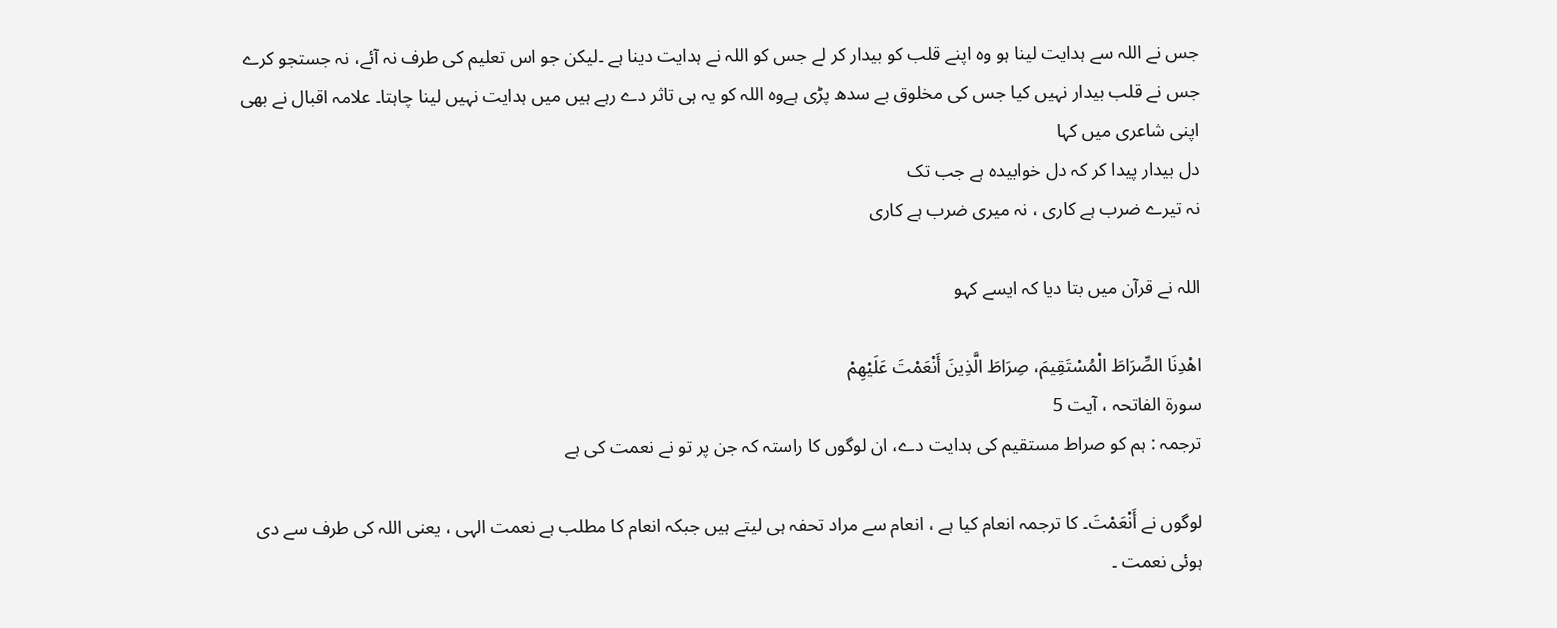جس نے اللہ سے ہدایت لینا ہو وہ اپنے قلب کو بیدار کر لے جس کو اللہ نے ہدایت دینا ہے ۔لیکن جو اس تعلیم کی طرف نہ آئے، نہ جستجو کرے جس نے قلب بیدار نہیں کیا جس کی مخلوق بے سدھ پڑی ہےوہ اللہ کو یہ ہی تاثر دے رہے ہیں میں ہدایت نہیں لینا چاہتا۔ علامہ اقبال نے بھی اپنی شاعری میں کہا
دل بیدار پیدا کر کہ دل خوابیدہ ہے جب تک
نہ تیرے ضرب ہے کاری ، نہ میری ضرب ہے کاری

اللہ نے قرآن میں بتا دیا کہ ایسے کہو

اهْدِنَا الصِّرَاطَ الْمُسْتَقِيمَ، صِرَاطَ الَّذِينَ أَنْعَمْتَ عَلَيْهِمْ
سورۃ الفاتحہ ، آیت 5
ترجمہ : ہم کو صراط مستقیم کی ہدایت دے، ان لوگوں کا راستہ کہ جن پر تو نے نعمت کی ہے

لوگوں نے أَنْعَمْتَ۔ کا ترجمہ انعام کیا ہے ، انعام سے مراد تحفہ ہی لیتے ہیں جبکہ انعام کا مطلب ہے نعمت الہی ، یعنی اللہ کی طرف سے دی ہوئی نعمت ۔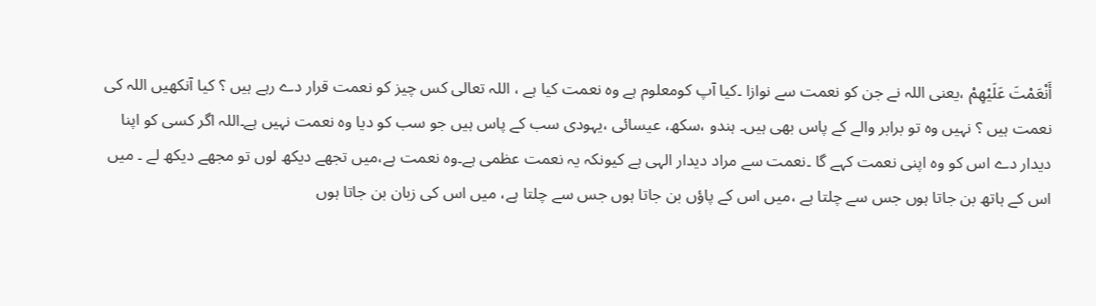أَنْعَمْتَ عَلَيْهِمْ ،یعنی اللہ نے جن کو نعمت سے نوازا ۔کیا آپ کومعلوم ہے وہ نعمت کیا ہے ، اللہ تعالی کس چیز کو نعمت قرار دے رہے ہیں ؟ کیا آنکھیں اللہ کی نعمت ہیں ؟ نہیں وہ تو برابر والے کے پاس بھی ہیں۔ ہندو ،سکھ، عیسائی ،یہودی سب کے پاس ہیں جو سب کو دیا وہ نعمت نہیں ہے۔اللہ اگر کسی کو اپنا دیدار دے اس کو وہ اپنی نعمت کہے گا ۔نعمت سے مراد دیدار الہی ہے کیونکہ یہ نعمت عظمی ہے۔وہ نعمت ہے،میں تجھے دیکھ لوں تو مجھے دیکھ لے ۔ میں اس کے ہاتھ بن جاتا ہوں جس سے چلتا ہے ،میں اس کے پاؤں بن جاتا ہوں جس سے چلتا ہے، میں اس کی زبان بن جاتا ہوں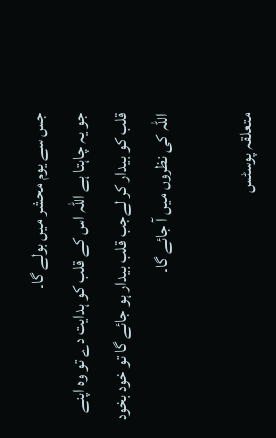جس سے یوم محشر میں بولے گا۔
جو یہ چاہتا ہے اللہ اس کے قلب کو ہدایت دے تو وہ اپنے قلب کو بیدار کر لےجب قلب بیدار ہو جائے گا تو خود بخود اللہ کی نظروں میں آ جائے گا۔

متعلقہ پوسٹس